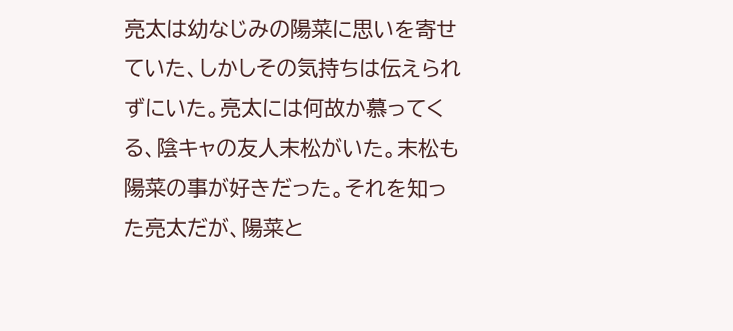亮太は幼なじみの陽菜に思いを寄せていた、しかしその気持ちは伝えられずにいた。亮太には何故か慕ってくる、陰キャの友人末松がいた。末松も陽菜の事が好きだった。それを知った亮太だが、陽菜と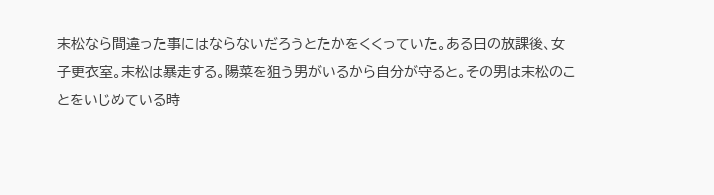末松なら間違った事にはならないだろうとたかをくくっていた。ある日の放課後、女子更衣室。末松は暴走する。陽菜を狙う男がいるから自分が守ると。その男は末松のことをいじめている時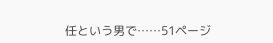任という男で……51ページ